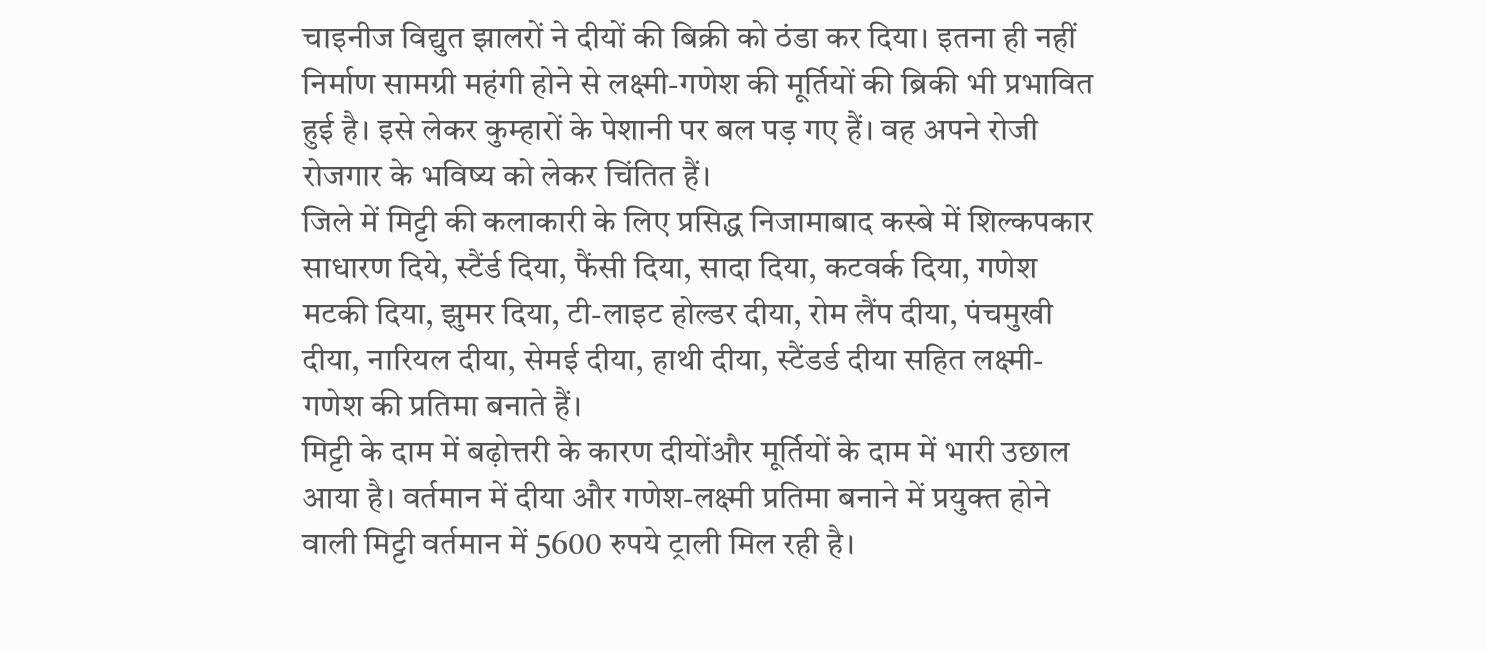चाइनीज विद्युत झालरों ने दीयों की बिक्री को ठंडा कर दिया। इतना ही नहीं निर्माण सामग्री महंगी होने से लक्ष्मी-गणेश की मूर्तियों की ब्रिकी भी प्रभावित हुई है। इसे लेकर कुम्हारों के पेशानी पर बल पड़ गए हैं। वह अपने रोजी रोजगार के भविष्य को लेकर चिंतित हैं।
जिले में मिट्टी की कलाकारी के लिए प्रसिद्ध निजामाबाद कस्बे में शिल्कपकार साधारण दिये, स्टैंर्ड दिया, फैंसी दिया, सादा दिया, कटवर्क दिया, गणेश मटकी दिया, झुमर दिया, टी-लाइट होल्डर दीया, रोम लैंप दीया, पंचमुखी दीया, नारियल दीया, सेमई दीया, हाथी दीया, स्टैंडर्ड दीया सहित लक्ष्मी-गणेश की प्रतिमा बनाते हैं।
मिट्टी के दाम में बढ़ोत्तरी के कारण दीयोंऔर मूर्तियों के दाम में भारी उछाल आया है। वर्तमान में दीया और गणेश-लक्ष्मी प्रतिमा बनाने में प्रयुक्त होने वाली मिट्टी वर्तमान में 5600 रुपये ट्राली मिल रही है।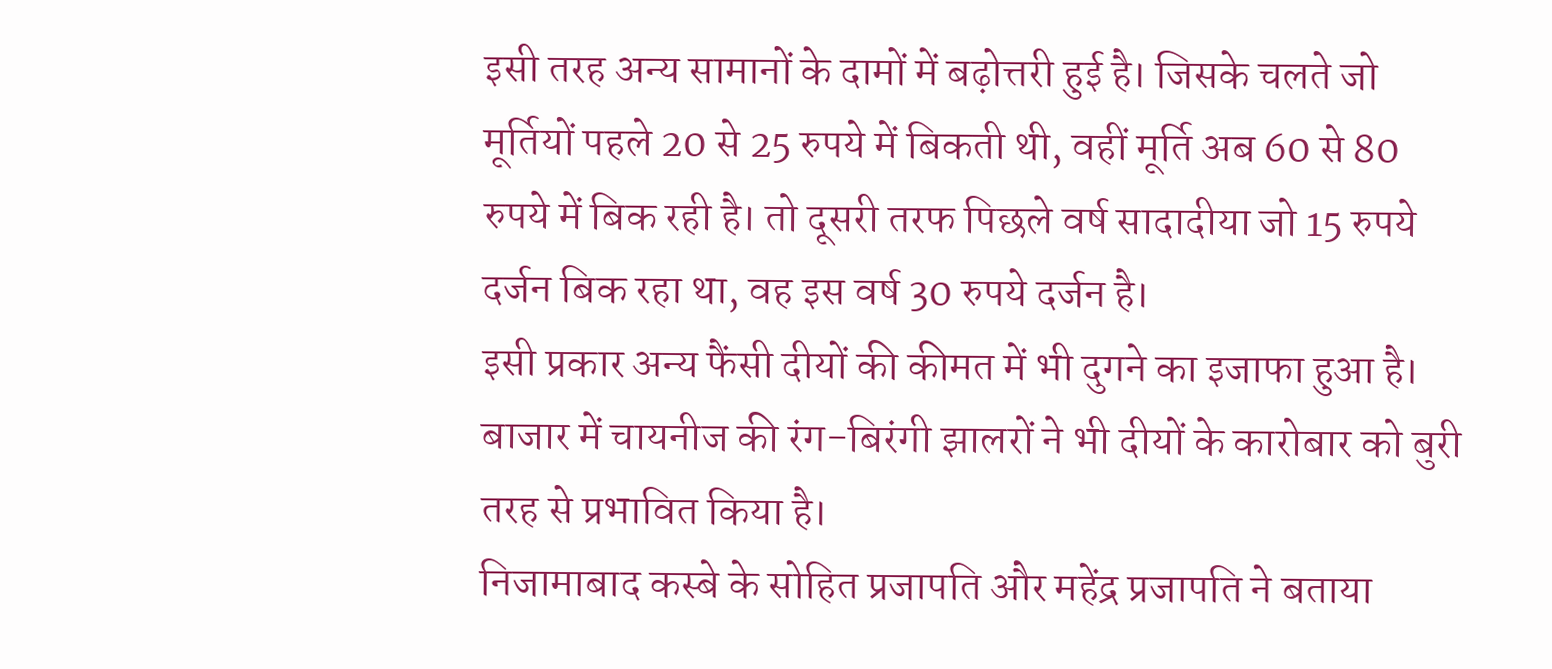इसी तरह अन्य सामानों के दामों में बढ़ोत्तरी हुई है। जिसके चलते जो मूर्तियों पहले 20 से 25 रुपये में बिकती थी, वहीं मूर्ति अब 60 से 80 रुपये में बिक रही है। तो दूसरी तरफ पिछले वर्ष सादादीया जो 15 रुपये दर्जन बिक रहा था, वह इस वर्ष 30 रुपये दर्जन है।
इसी प्रकार अन्य फैंसी दीयों की कीमत में भी दुगने का इजाफा हुआ है। बाजार में चायनीज की रंग-बिरंगी झालरों ने भी दीयों के कारोबार को बुरी तरह से प्रभावित किया है।
निजामाबाद कस्बे के सोहित प्रजापति और महेंद्र प्रजापति ने बताया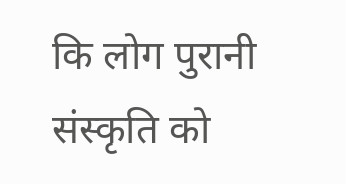कि लोग पुरानी संस्कृति को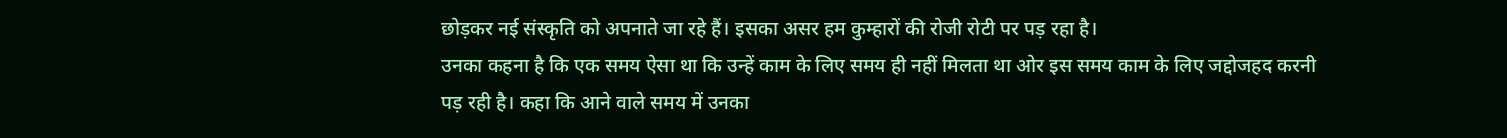छोड़कर नई संस्कृति को अपनाते जा रहे हैं। इसका असर हम कुम्हारों की रोजी रोटी पर पड़ रहा है।
उनका कहना है कि एक समय ऐसा था कि उन्हें काम के लिए समय ही नहीं मिलता था ओर इस समय काम के लिए जद्दोजहद करनी पड़ रही है। कहा कि आने वाले समय में उनका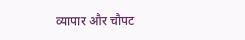व्यापार और चौपट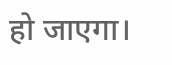हो जाएगा।